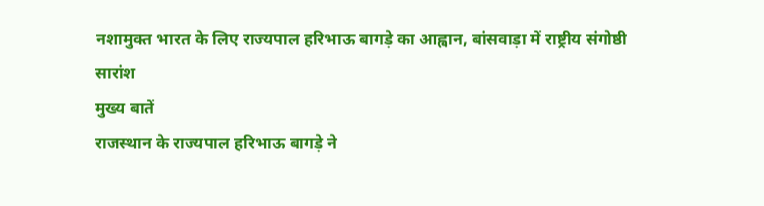नशामुक्त भारत के लिए राज्यपाल हरिभाऊ बागड़े का आह्वान, बांसवाड़ा में राष्ट्रीय संगोष्ठी
सारांश
मुख्य बातें
राजस्थान के राज्यपाल हरिभाऊ बागड़े ने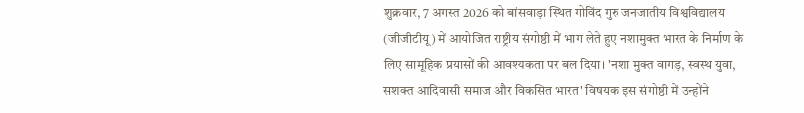शुक्रवार, 7 अगस्त 2026 को बांसवाड़ा स्थित गोविंद गुरु जनजातीय विश्वविद्यालय (जीजीटीयू) में आयोजित राष्ट्रीय संगोष्ठी में भाग लेते हुए नशामुक्त भारत के निर्माण के लिए सामूहिक प्रयासों की आवश्यकता पर बल दिया। 'नशा मुक्त वागड़, स्वस्थ युवा, सशक्त आदिवासी समाज और विकसित भारत' विषयक इस संगोष्ठी में उन्होंने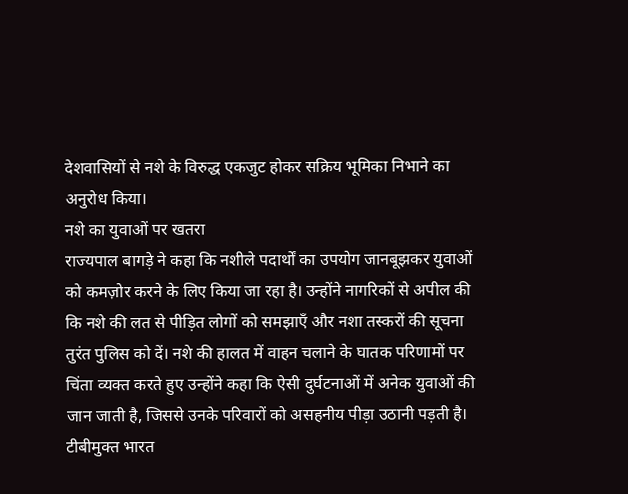देशवासियों से नशे के विरुद्ध एकजुट होकर सक्रिय भूमिका निभाने का अनुरोध किया।
नशे का युवाओं पर खतरा
राज्यपाल बागड़े ने कहा कि नशीले पदार्थों का उपयोग जानबूझकर युवाओं को कमज़ोर करने के लिए किया जा रहा है। उन्होंने नागरिकों से अपील की कि नशे की लत से पीड़ित लोगों को समझाएँ और नशा तस्करों की सूचना तुरंत पुलिस को दें। नशे की हालत में वाहन चलाने के घातक परिणामों पर चिंता व्यक्त करते हुए उन्होंने कहा कि ऐसी दुर्घटनाओं में अनेक युवाओं की जान जाती है, जिससे उनके परिवारों को असहनीय पीड़ा उठानी पड़ती है।
टीबीमुक्त भारत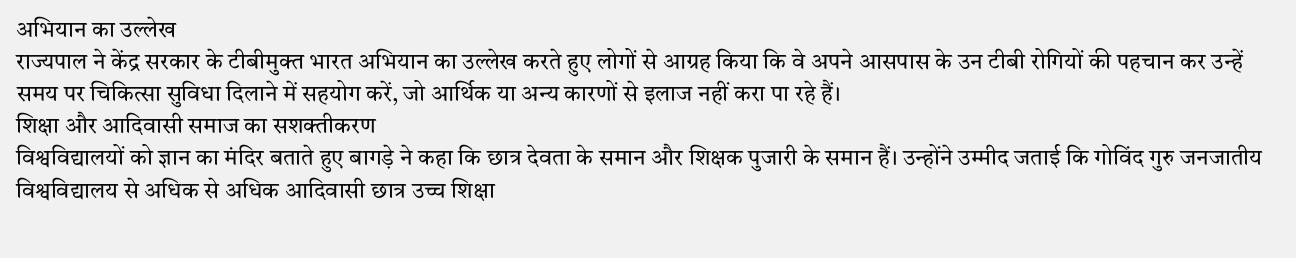अभियान का उल्लेख
राज्यपाल ने केंद्र सरकार के टीबीमुक्त भारत अभियान का उल्लेख करते हुए लोगों से आग्रह किया कि वे अपने आसपास के उन टीबी रोगियों की पहचान कर उन्हें समय पर चिकित्सा सुविधा दिलाने में सहयोग करें, जो आर्थिक या अन्य कारणों से इलाज नहीं करा पा रहे हैं।
शिक्षा और आदिवासी समाज का सशक्तीकरण
विश्वविद्यालयों को ज्ञान का मंदिर बताते हुए बागड़े ने कहा कि छात्र देवता के समान और शिक्षक पुजारी के समान हैं। उन्होंने उम्मीद जताई कि गोविंद गुरु जनजातीय विश्वविद्यालय से अधिक से अधिक आदिवासी छात्र उच्च शिक्षा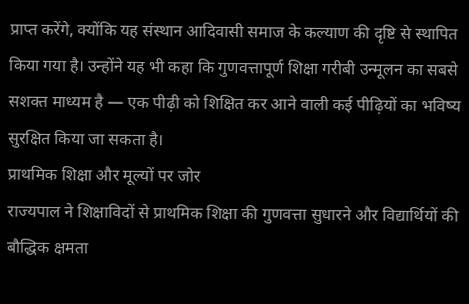प्राप्त करेंगे, क्योंकि यह संस्थान आदिवासी समाज के कल्याण की दृष्टि से स्थापित किया गया है। उन्होंने यह भी कहा कि गुणवत्तापूर्ण शिक्षा गरीबी उन्मूलन का सबसे सशक्त माध्यम है — एक पीढ़ी को शिक्षित कर आने वाली कई पीढ़ियों का भविष्य सुरक्षित किया जा सकता है।
प्राथमिक शिक्षा और मूल्यों पर जोर
राज्यपाल ने शिक्षाविदों से प्राथमिक शिक्षा की गुणवत्ता सुधारने और विद्यार्थियों की बौद्धिक क्षमता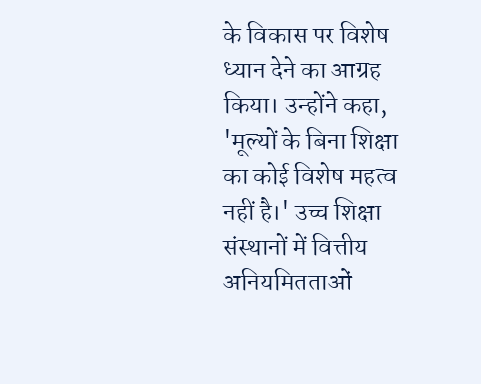के विकास पर विशेष ध्यान देने का आग्रह किया। उन्होंने कहा, 'मूल्यों के बिना शिक्षा का कोई विशेष महत्व नहीं है।' उच्च शिक्षा संस्थानों में वित्तीय अनियमितताओं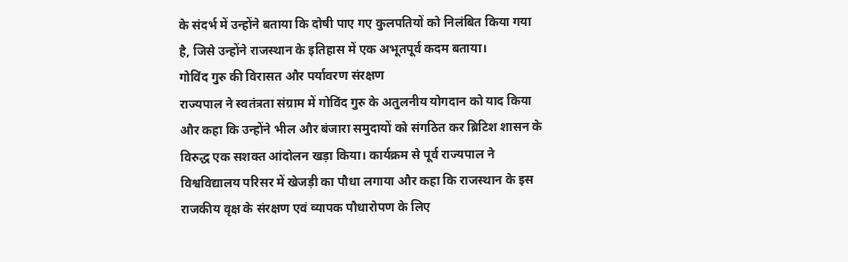के संदर्भ में उन्होंने बताया कि दोषी पाए गए कुलपतियों को निलंबित किया गया है, जिसे उन्होंने राजस्थान के इतिहास में एक अभूतपूर्व कदम बताया।
गोविंद गुरु की विरासत और पर्यावरण संरक्षण
राज्यपाल ने स्वतंत्रता संग्राम में गोविंद गुरु के अतुलनीय योगदान को याद किया और कहा कि उन्होंने भील और बंजारा समुदायों को संगठित कर ब्रिटिश शासन के विरुद्ध एक सशक्त आंदोलन खड़ा किया। कार्यक्रम से पूर्व राज्यपाल ने विश्वविद्यालय परिसर में खेजड़ी का पौधा लगाया और कहा कि राजस्थान के इस राजकीय वृक्ष के संरक्षण एवं व्यापक पौधारोपण के लिए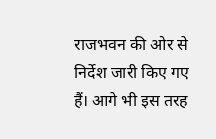राजभवन की ओर से निर्देश जारी किए गए हैं। आगे भी इस तरह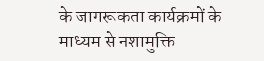के जागरूकता कार्यक्रमों के माध्यम से नशामुक्ति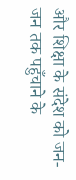और शिक्षा के संदेश को जन-जन तक पहुँचाने के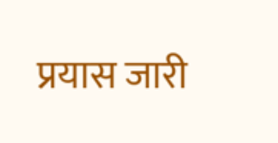प्रयास जारी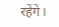रहेंगे।